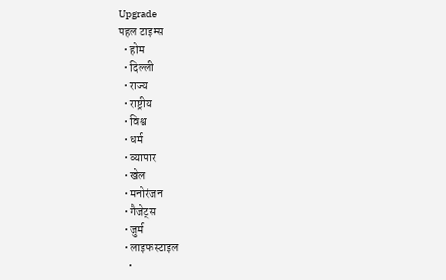Upgrade
पहल टाइम्स
  • होम
  • दिल्ली
  • राज्य
  • राष्ट्रीय
  • विश्व
  • धर्म
  • व्यापार
  • खेल
  • मनोरंजन
  • गैजेट्स
  • जुर्म
  • लाइफस्टाइल
    •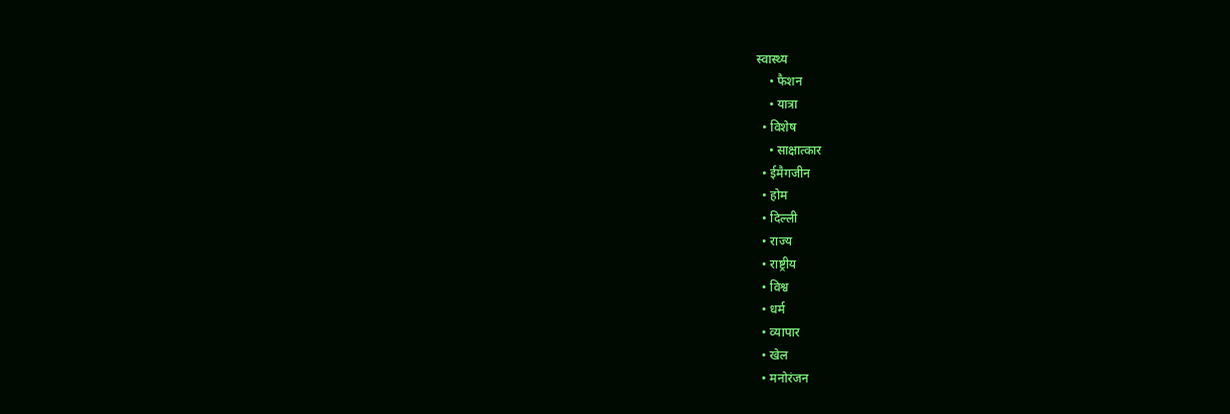स्वास्थ्य
    • फैशन
    • यात्रा
  • विशेष
    • साक्षात्कार
  • ईमैगजीन
  • होम
  • दिल्ली
  • राज्य
  • राष्ट्रीय
  • विश्व
  • धर्म
  • व्यापार
  • खेल
  • मनोरंजन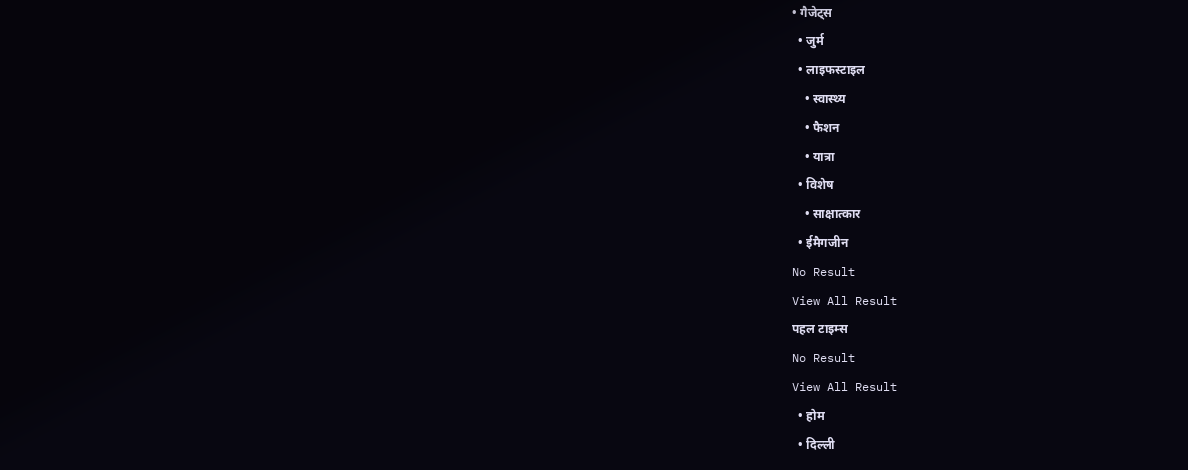• गैजेट्स
  • जुर्म
  • लाइफस्टाइल
    • स्वास्थ्य
    • फैशन
    • यात्रा
  • विशेष
    • साक्षात्कार
  • ईमैगजीन
No Result
View All Result
पहल टाइम्स
No Result
View All Result
  • होम
  • दिल्ली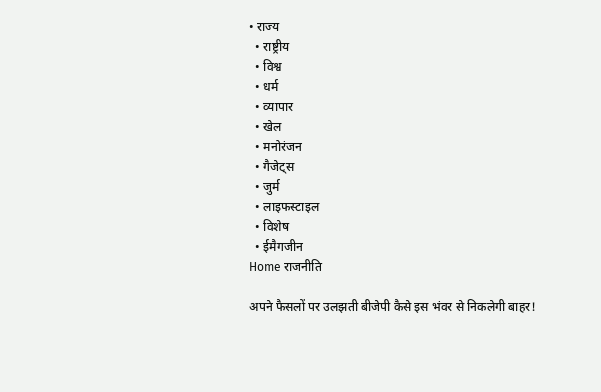• राज्य
  • राष्ट्रीय
  • विश्व
  • धर्म
  • व्यापार
  • खेल
  • मनोरंजन
  • गैजेट्स
  • जुर्म
  • लाइफस्टाइल
  • विशेष
  • ईमैगजीन
Home राजनीति

अपने फैसलों पर उलझती बीजेपी कैसे इस भंवर से निकलेगी बाहर!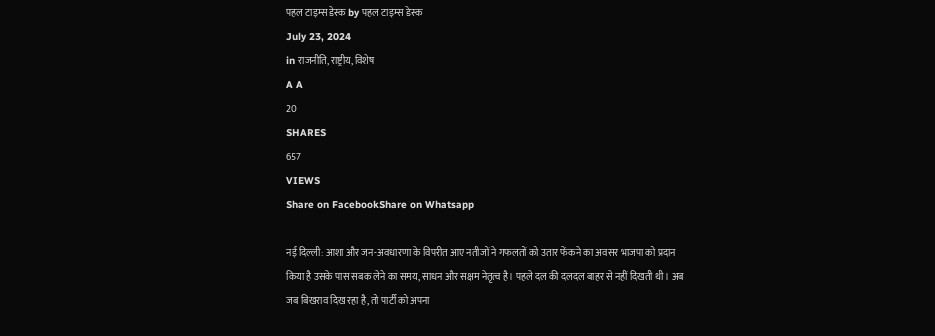पहल टाइम्स डेस्क by पहल टाइम्स डेस्क
July 23, 2024
in राजनीति, राष्ट्रीय, विशेष
A A
20
SHARES
657
VIEWS
Share on FacebookShare on Whatsapp

नई दिल्ली: आशा और जन-अवधारणा के विपरीत आए नतीजों ने गफलतों को उतार फेंकने का अवसर भाजपा को प्रदान किया है उसके पास सबक लेने का समय, साधन और सक्षम नेतृत्व है। पहले दल की दलदल बाहर से नहीं दिखती थी। अब जब बिखराव दिख रहा है, तो पार्टी को अपना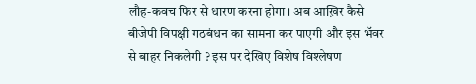लौह-कवच फिर से धारण करना होगा। अब आख़िर कैसे बीजेपी विपक्षी गठबंधन का सामना कर पाएगी और इस भॅवर से बाहर निकलेगी ? इस पर देखिए विशेष विश्लेषण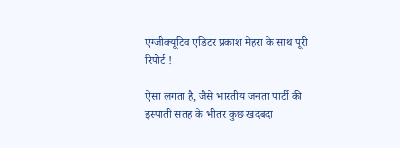एग्जीक्यूटिव एडिटर प्रकाश मेहरा के साथ पूरी रिपोर्ट !

ऐसा लगता है, जैसे भारतीय जनता पार्टी की इस्पाती सतह के भीतर कुछ खदबदा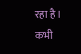रहा है। कभी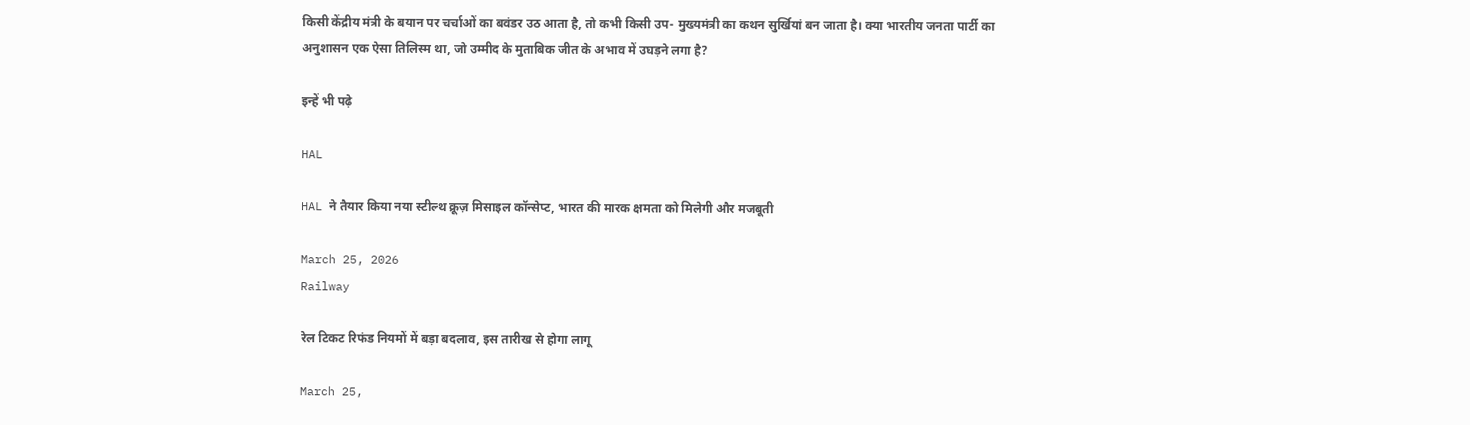किसी केंद्रीय मंत्री के बयान पर चर्चाओं का बवंडर उठ आता है, तो कभी किसी उप- मुख्यमंत्री का कथन सुर्खियां बन जाता है। क्या भारतीय जनता पार्टी का अनुशासन एक ऐसा तिलिस्म था, जो उम्मीद के मुताबिक जीत के अभाव में उघड़ने लगा है?

इन्हें भी पढ़े

HAL

HAL ने तैयार किया नया स्टील्थ क्रूज़ मिसाइल कॉन्सेप्ट, भारत की मारक क्षमता को मिलेगी और मजबूती

March 25, 2026
Railway

रेल टिकट रिफंड नियमों में बड़ा बदलाव, इस तारीख से होगा लागू

March 25,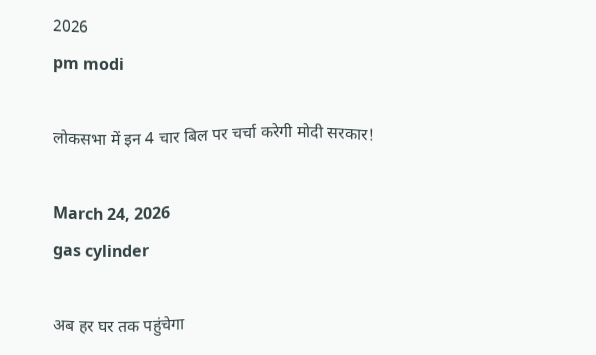2026
pm modi

लोकसभा में इन 4 चार बिल पर चर्चा करेगी मोदी सरकार!

March 24, 2026
gas cylinder

अब हर घर तक पहुंचेगा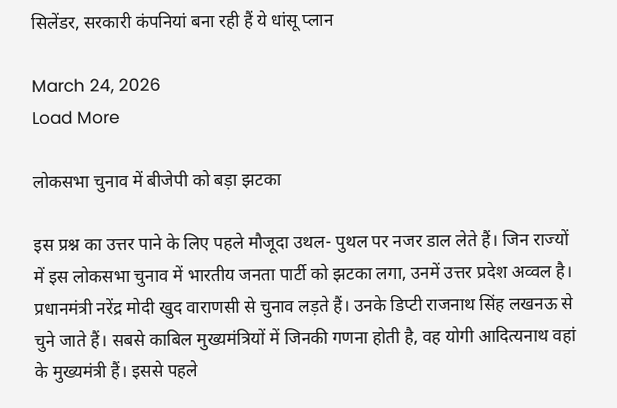सिलेंडर, सरकारी कंपनियां बना रही हैं ये धांसू प्लान

March 24, 2026
Load More

लोकसभा चुनाव में बीजेपी को बड़ा झटका

इस प्रश्न का उत्तर पाने के लिए पहले मौजूदा उथल- पुथल पर नजर डाल लेते हैं। जिन राज्यों में इस लोकसभा चुनाव में भारतीय जनता पार्टी को झटका लगा, उनमें उत्तर प्रदेश अव्वल है। प्रधानमंत्री नरेंद्र मोदी खुद वाराणसी से चुनाव लड़ते हैं। उनके डिप्टी राजनाथ सिंह लखनऊ से चुने जाते हैं। सबसे काबिल मुख्यमंत्रियों में जिनकी गणना होती है, वह योगी आदित्यनाथ वहां के मुख्यमंत्री हैं। इससे पहले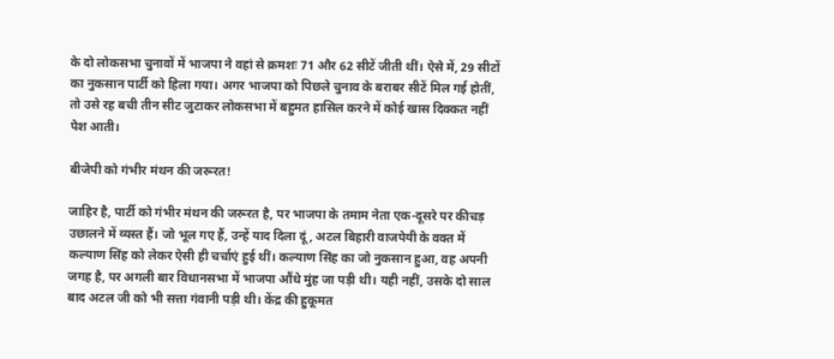के दो लोकसभा चुनावों में भाजपा ने वहां से क्रमशः 71 और 62 सीटें जीती थीं। ऐसे में, 29 सीटों का नुकसान पार्टी को हिला गया। अगर भाजपा को पिछले चुनाव के बराबर सीटें मिल गई होतीं, तो उसे रह बची तीन सीट जुटाकर लोकसभा में बहुमत हासिल करने में कोई खास दिक्कत नहीं पेश आती।

बीजेपी को गंभीर मंथन की जरूरत!

जाहिर है, पार्टी को गंभीर मंथन की जरूरत है, पर भाजपा के तमाम नेता एक-दूसरे पर कीचड़ उछालने में व्यस्त हैं। जो भूल गए हैं, उन्हें याद दिला दूं, अटल बिहारी वाजपेयी के वक्त में कल्याण सिंह को लेकर ऐसी ही चर्चाएं हुई थीं। कल्याण सिंह का जो नुकसान हुआ, वह अपनी जगह है, पर अगली बार विधानसभा में भाजपा औंधे मुंह जा पड़ी थी। यही नहीं, उसके दो साल बाद अटल जी को भी सत्ता गंवानी पड़ी थी। केंद्र की हुकूमत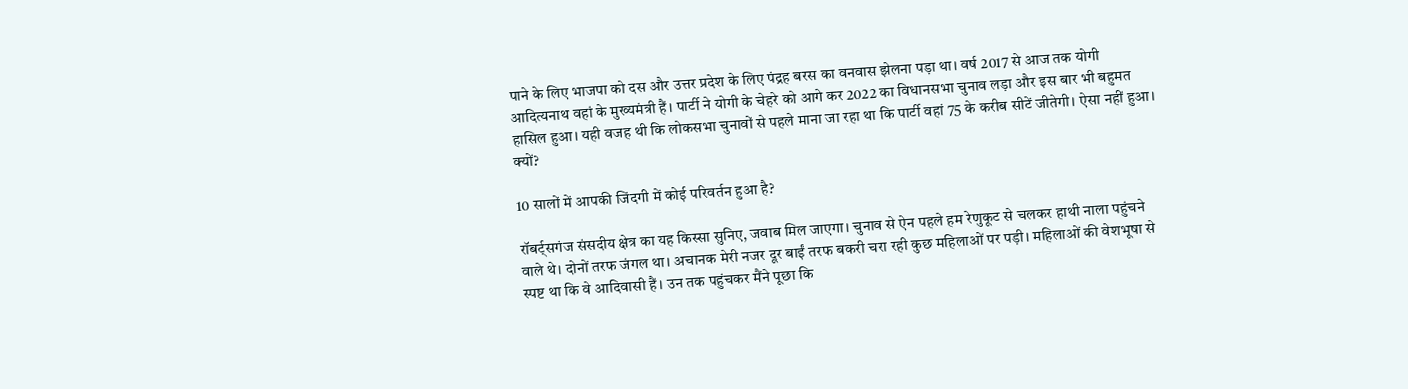पाने के लिए भाजपा को दस और उत्तर प्रदेश के लिए पंद्रह बरस का वनवास झेलना पड़ा था। वर्ष 2017 से आज तक योगी आदित्यनाथ वहां के मुख्यमंत्री हैं। पार्टी ने योगी के चेहरे को आगे कर 2022 का विधानसभा चुनाव लड़ा और इस बार भी बहुमत हासिल हुआ। यही वजह थी कि लोकसभा चुनावों से पहले माना जा रहा था कि पार्टी वहां 75 के करीब सीटें जीतेगी। ऐसा नहीं हुआ। क्यों?

10 सालों में आपकी जिंदगी में कोई परिवर्तन हुआ है?

रॉबर्ट्सगंज संसदीय क्षेत्र का यह किस्सा सुनिए, जवाब मिल जाएगा। चुनाव से ऐन पहले हम रेणुकूट से चलकर हाथी नाला पहुंचने वाले थे। दोनों तरफ जंगल था। अचानक मेरी नजर दूर बाईं तरफ बकरी चरा रही कुछ महिलाओं पर पड़ी। महिलाओं की वेशभूषा से स्पष्ट था कि वे आदिवासी हैं। उन तक पहुंचकर मैंने पूछा कि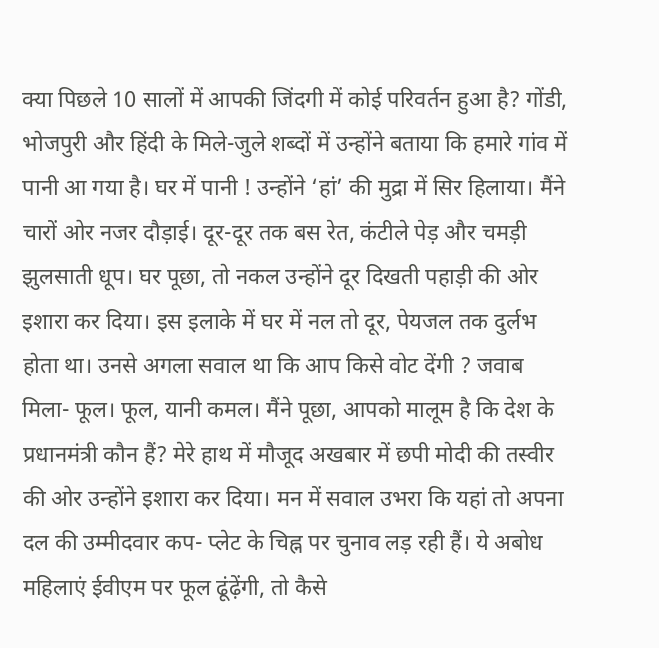क्या पिछले 10 सालों में आपकी जिंदगी में कोई परिवर्तन हुआ है? गोंडी, भोजपुरी और हिंदी के मिले-जुले शब्दों में उन्होंने बताया कि हमारे गांव में पानी आ गया है। घर में पानी ! उन्होंने ‘हां’ की मुद्रा में सिर हिलाया। मैंने चारों ओर नजर दौड़ाई। दूर-दूर तक बस रेत, कंटीले पेड़ और चमड़ी झुलसाती धूप। घर पूछा, तो नकल उन्होंने दूर दिखती पहाड़ी की ओर इशारा कर दिया। इस इलाके में घर में नल तो दूर, पेयजल तक दुर्लभ होता था। उनसे अगला सवाल था कि आप किसे वोट देंगी ? जवाब मिला- फूल। फूल, यानी कमल। मैंने पूछा, आपको मालूम है कि देश के प्रधानमंत्री कौन हैं? मेरे हाथ में मौजूद अखबार में छपी मोदी की तस्वीर की ओर उन्होंने इशारा कर दिया। मन में सवाल उभरा कि यहां तो अपना दल की उम्मीदवार कप- प्लेट के चिह्न पर चुनाव लड़ रही हैं। ये अबोध महिलाएं ईवीएम पर फूल ढूंढ़ेंगी, तो कैसे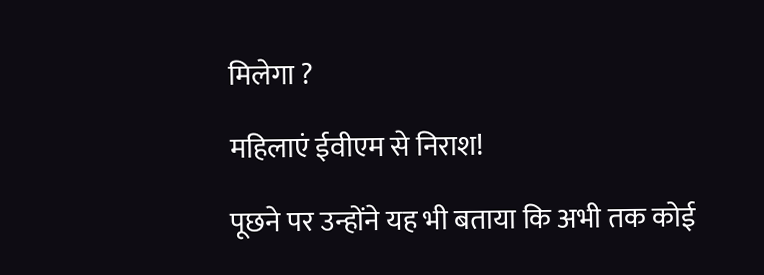मिलेगा ?

महिलाएं ईवीएम से निराश!

पूछने पर उन्होंने यह भी बताया कि अभी तक कोई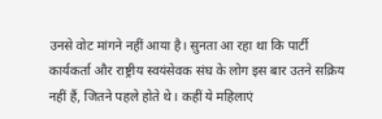उनसे वोट मांगने नहीं आया है। सुनता आ रहा था कि पार्टी कार्यकर्ता और राष्ट्रीय स्वयंसेवक संघ के लोग इस बार उतने सक्रिय नहीं हैं, जितने पहले होते थे। कहीं ये महिलाएं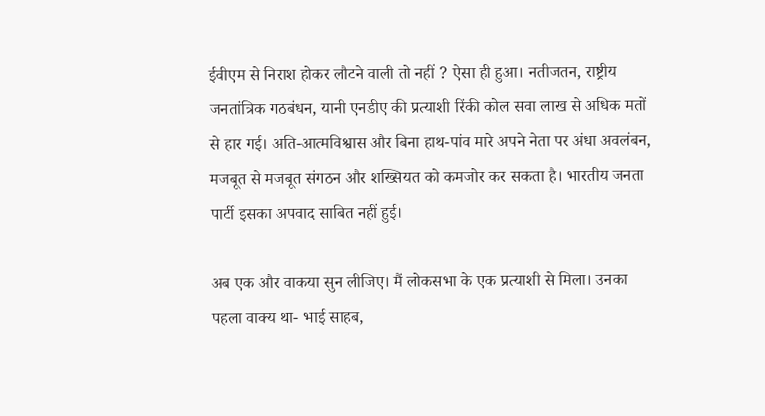ईवीएम से निराश होकर लौटने वाली तो नहीं ? ऐसा ही हुआ। नतीजतन, राष्ट्रीय जनतांत्रिक गठबंधन, यानी एनडीए की प्रत्याशी रिंकी कोल सवा लाख से अधिक मतों से हार गई। अति-आत्मविश्वास और बिना हाथ-पांव मारे अपने नेता पर अंधा अवलंबन, मजबूत से मजबूत संगठन और शख्सियत को कमजोर कर सकता है। भारतीय जनता पार्टी इसका अपवाद साबित नहीं हुई।

अब एक और वाकया सुन लीजिए। मैं लोकसभा के एक प्रत्याशी से मिला। उनका पहला वाक्य था- भाई साहब,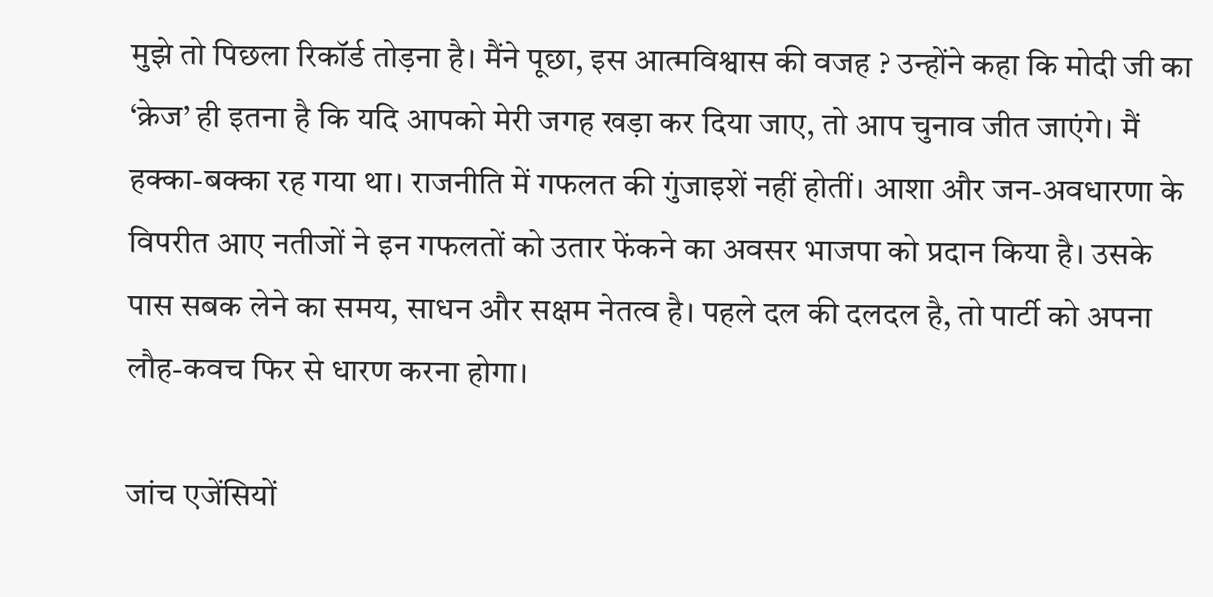मुझे तो पिछला रिकॉर्ड तोड़ना है। मैंने पूछा, इस आत्मविश्वास की वजह ? उन्होंने कहा कि मोदी जी का ‘क्रेज’ ही इतना है कि यदि आपको मेरी जगह खड़ा कर दिया जाए, तो आप चुनाव जीत जाएंगे। मैं हक्का-बक्का रह गया था। राजनीति में गफलत की गुंजाइशें नहीं होतीं। आशा और जन-अवधारणा के विपरीत आए नतीजों ने इन गफलतों को उतार फेंकने का अवसर भाजपा को प्रदान किया है। उसके पास सबक लेने का समय, साधन और सक्षम नेतत्व है। पहले दल की दलदल है, तो पार्टी को अपना लौह-कवच फिर से धारण करना होगा।

जांच एजेंसियों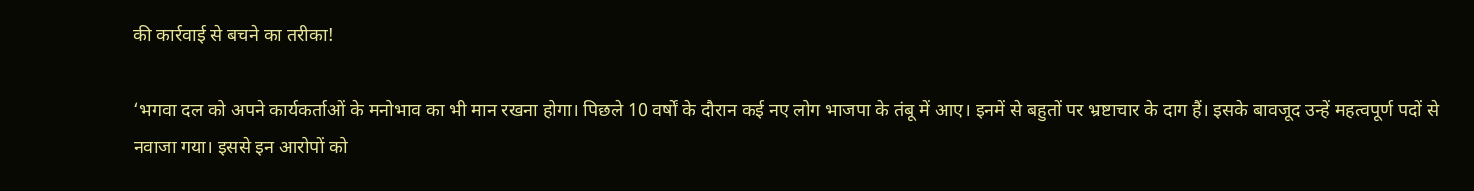की कार्रवाई से बचने का तरीका!

‘भगवा दल को अपने कार्यकर्ताओं के मनोभाव का भी मान रखना होगा। पिछले 10 वर्षों के दौरान कई नए लोग भाजपा के तंबू में आए। इनमें से बहुतों पर भ्रष्टाचार के दाग हैं। इसके बावजूद उन्हें महत्वपूर्ण पदों से नवाजा गया। इससे इन आरोपों को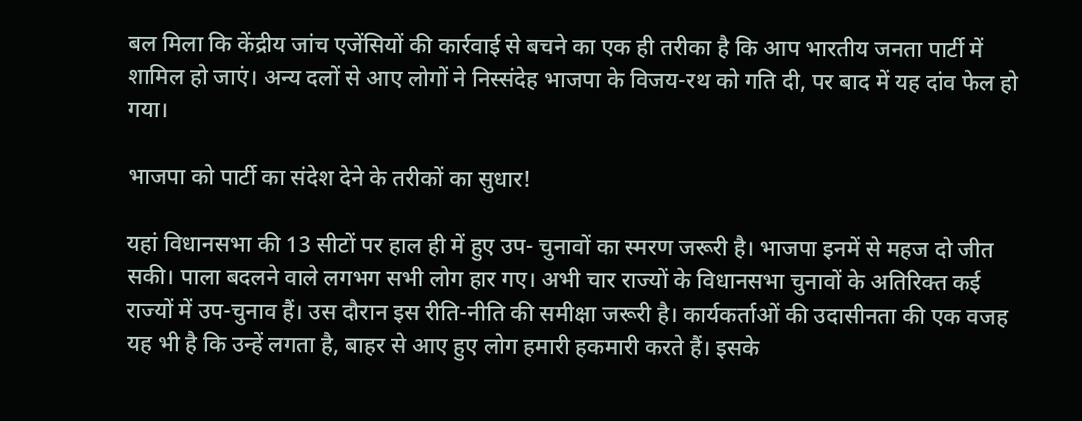बल मिला कि केंद्रीय जांच एजेंसियों की कार्रवाई से बचने का एक ही तरीका है कि आप भारतीय जनता पार्टी में शामिल हो जाएं। अन्य दलों से आए लोगों ने निस्संदेह भाजपा के विजय-रथ को गति दी, पर बाद में यह दांव फेल हो गया।

भाजपा को पार्टी का संदेश देने के तरीकों का सुधार!

यहां विधानसभा की 13 सीटों पर हाल ही में हुए उप- चुनावों का स्मरण जरूरी है। भाजपा इनमें से महज दो जीत सकी। पाला बदलने वाले लगभग सभी लोग हार गए। अभी चार राज्यों के विधानसभा चुनावों के अतिरिक्त कई राज्यों में उप-चुनाव हैं। उस दौरान इस रीति-नीति की समीक्षा जरूरी है। कार्यकर्ताओं की उदासीनता की एक वजह यह भी है कि उन्हें लगता है, बाहर से आए हुए लोग हमारी हकमारी करते हैं। इसके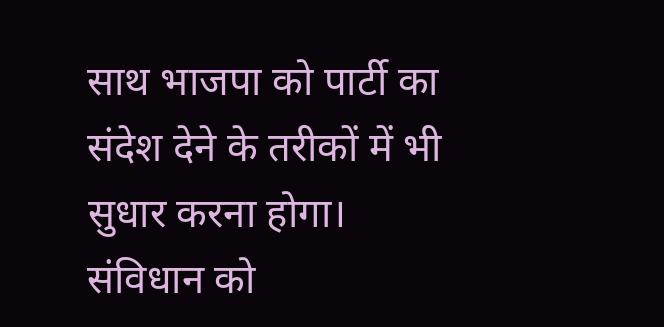साथ भाजपा को पार्टी का संदेश देने के तरीकों में भी सुधार करना होगा। संविधान को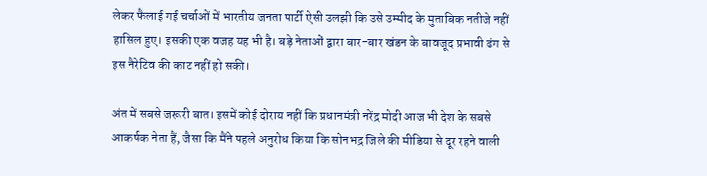लेकर फैलाई गई चर्चाओं में भारतीय जनता पार्टी ऐसी उलझी कि उसे उम्मीद के मुताबिक नतीजे नहीं हासिल हुए। इसकी एक वजह यह भी है। बड़े नेताओं द्वारा बार-बार खंडन के बावजूद प्रभावी ढंग से इस नैरेटिव की काट नहीं हो सकी।

अंत में सबसे जरूरी बात। इसमें कोई दोराय नहीं कि प्रधानमंत्री नरेंद्र मोदी आज भी देश के सबसे आकर्षक नेता हैं, जैसा कि मैंने पहले अनुरोध किया कि सोनभद्र जिले की मीडिया से दूर रहने वाली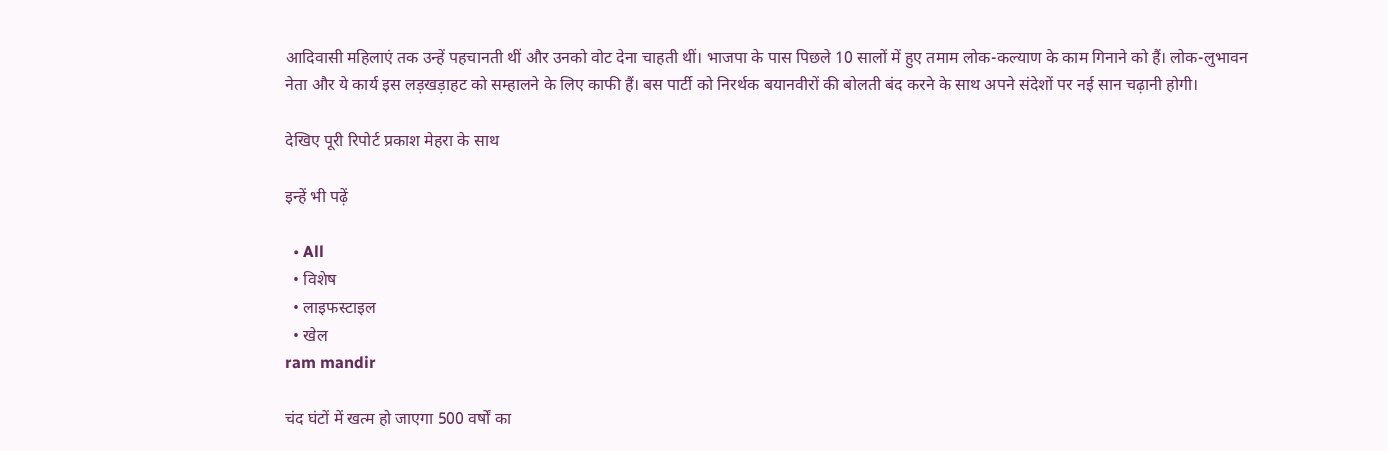आदिवासी महिलाएं तक उन्हें पहचानती थीं और उनको वोट देना चाहती थीं। भाजपा के पास पिछले 10 सालों में हुए तमाम लोक-कल्याण के काम गिनाने को हैं। लोक-लुभावन नेता और ये कार्य इस लड़खड़ाहट को सम्हालने के लिए काफी हैं। बस पार्टी को निरर्थक बयानवीरों की बोलती बंद करने के साथ अपने संदेशों पर नई सान चढ़ानी होगी।

देखिए पूरी रिपोर्ट प्रकाश मेहरा के साथ

इन्हें भी पढ़ें

  • All
  • विशेष
  • लाइफस्टाइल
  • खेल
ram mandir

चंद घंटों में खत्म हो जाएगा 500 वर्षों का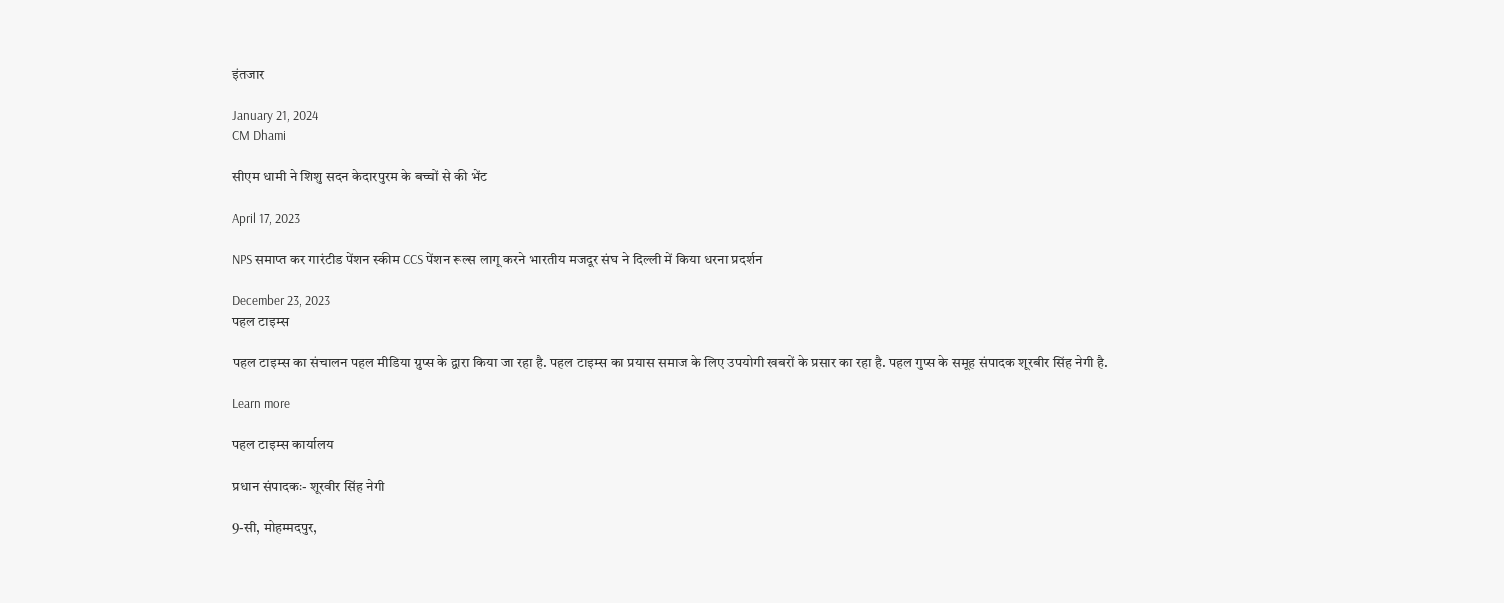इंतजार

January 21, 2024
CM Dhami

सीएम धामी ने शिशु सदन केदारपुरम के बच्चों से की भेंट

April 17, 2023

NPS समाप्त कर गारंटीड पेंशन स्कीम CCS पेंशन रूल्स लागू करने भारतीय मजदूर संघ ने दिल्ली में किया धरना प्रदर्शन

December 23, 2023
पहल टाइम्स

पहल टाइम्स का संचालन पहल मीडिया ग्रुप्स के द्वारा किया जा रहा है. पहल टाइम्स का प्रयास समाज के लिए उपयोगी खबरों के प्रसार का रहा है. पहल गुप्स के समूह संपादक शूरबीर सिंह नेगी है.

Learn more

पहल टाइम्स कार्यालय

प्रधान संपादकः- शूरवीर सिंह नेगी

9-सी, मोहम्मदपुर,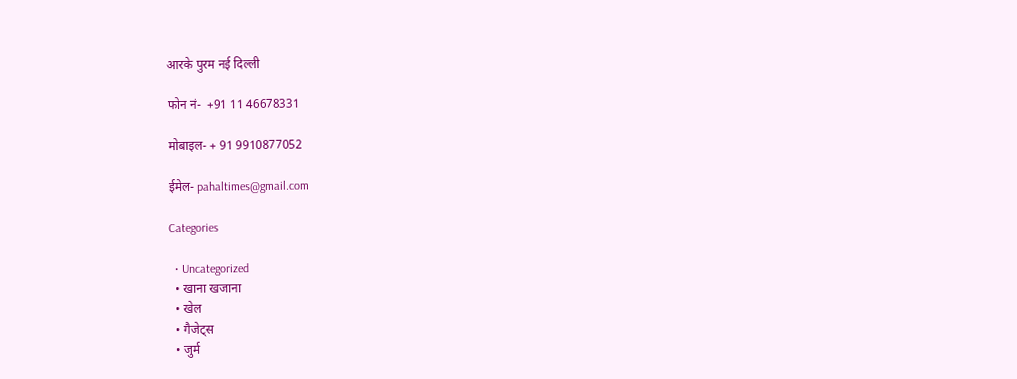आरके पुरम नई दिल्ली

फोन नं-  +91 11 46678331

मोबाइल- + 91 9910877052

ईमेल- pahaltimes@gmail.com

Categories

  • Uncategorized
  • खाना खजाना
  • खेल
  • गैजेट्स
  • जुर्म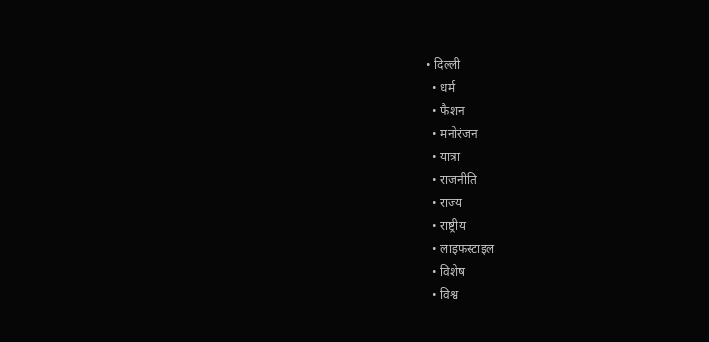• दिल्ली
  • धर्म
  • फैशन
  • मनोरंजन
  • यात्रा
  • राजनीति
  • राज्य
  • राष्ट्रीय
  • लाइफस्टाइल
  • विशेष
  • विश्व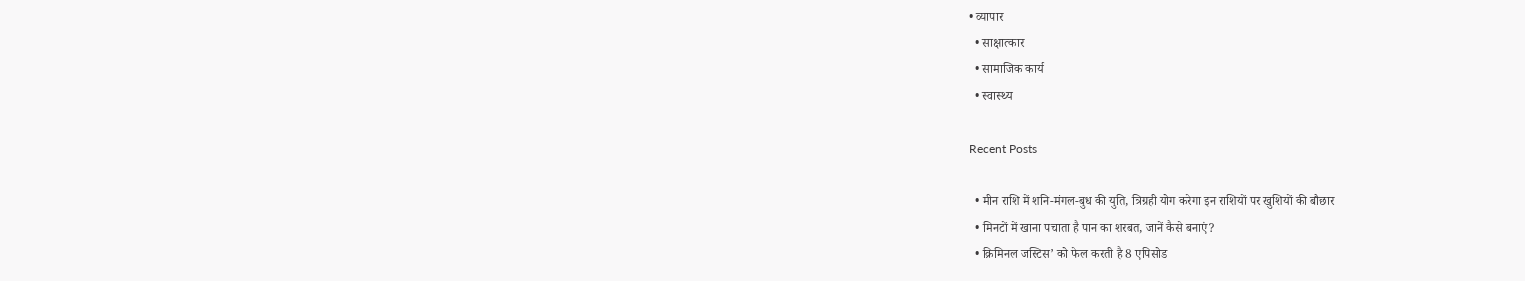• व्यापार
  • साक्षात्कार
  • सामाजिक कार्य
  • स्वास्थ्य

Recent Posts

  • मीन राशि में शनि-मंगल-बुध की युति, त्रिग्रही योग करेगा इन राशियों पर खुशियों की बौछार
  • मिनटों में खाना पचाता है पान का शरबत, जानें कैसे बनाएं?
  • क्रिमिनल जस्टिस’ को फेल करती है 8 एपिसोड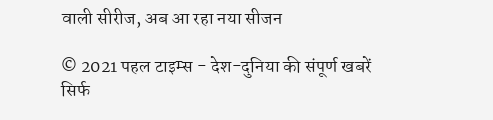वाली सीरीज, अब आ रहा नया सीजन

© 2021 पहल टाइम्स - देश-दुनिया की संपूर्ण खबरें सिर्फ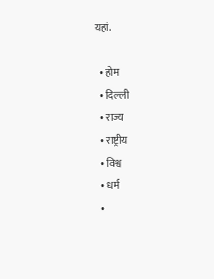यहां.

  • होम
  • दिल्ली
  • राज्य
  • राष्ट्रीय
  • विश्व
  • धर्म
  •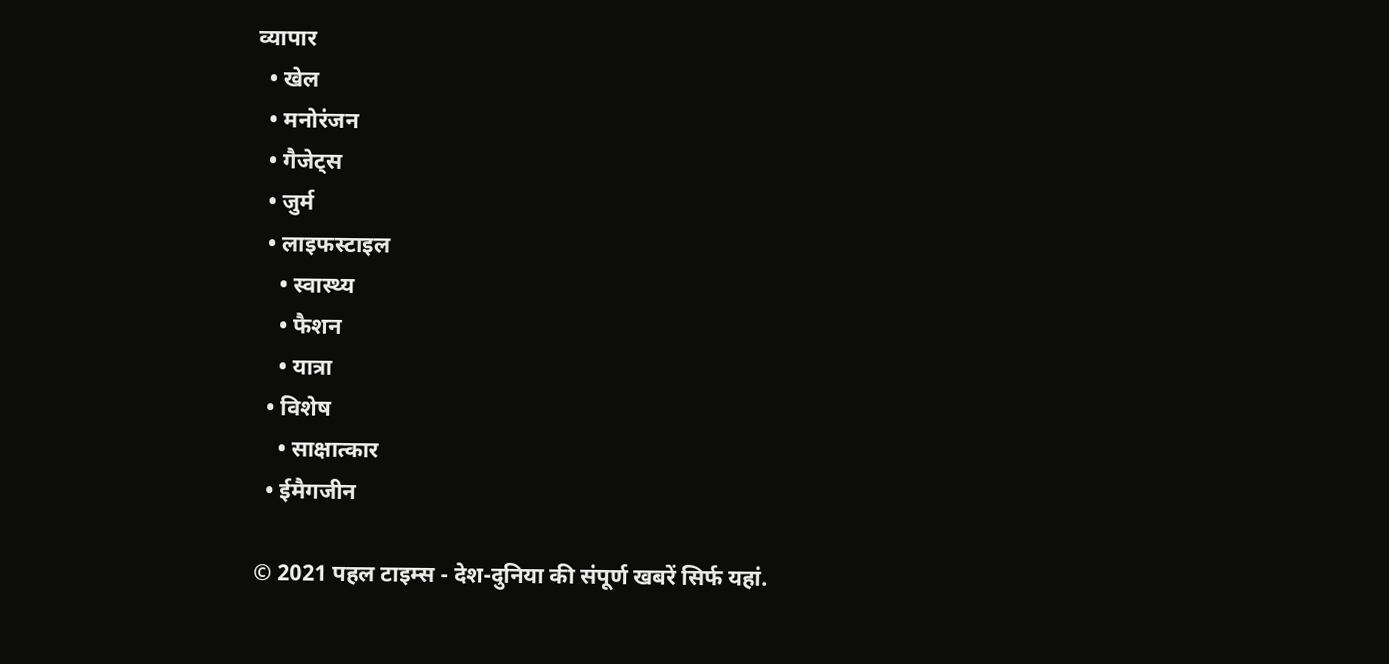व्यापार
  • खेल
  • मनोरंजन
  • गैजेट्स
  • जुर्म
  • लाइफस्टाइल
    • स्वास्थ्य
    • फैशन
    • यात्रा
  • विशेष
    • साक्षात्कार
  • ईमैगजीन

© 2021 पहल टाइम्स - देश-दुनिया की संपूर्ण खबरें सिर्फ यहां.